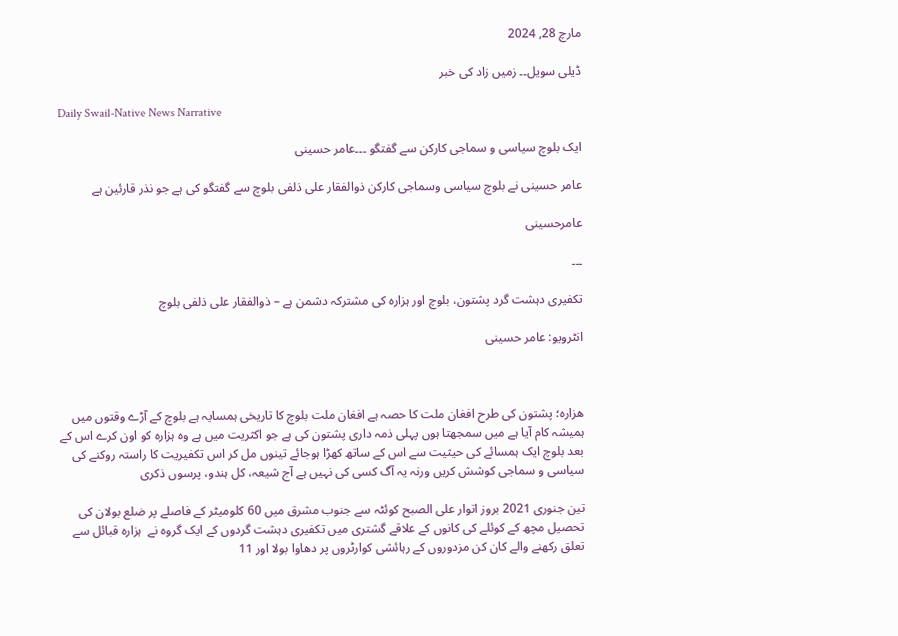مارچ 28, 2024

ڈیلی سویل۔۔ زمیں زاد کی خبر

Daily Swail-Native News Narrative

ایک بلوچ سیاسی و سماجی کارکن سے گفتگو ۔۔۔عامر حسینی

عامر حسینی نے بلوچ سیاسی وسماجی کارکن ذوالفقار علی ذلفی بلوچ سے گفتگو کی ہے جو نذر قارئین ہے

عامرحسینی

۔۔۔

تکفیری دہشت گرد پشتون، بلوچ اور ہزارہ کی مشترکہ دشمن ہے – ذوالفقار علی ذلفی بلوچ

انٹرویو: عامر حسینی



ھزارہ؛ پشتون کی طرح افغان ملت کا حصہ ہے افغان ملت بلوچ کا تاریخی ہمسایہ ہے بلوچ کے آڑے وقتوں میں ہمیشہ کام آیا ہے میں سمجھتا ہوں پہلی ذمہ داری پشتون کی ہے جو اکثریت میں ہے وہ ہزارہ کو اون کرے اس کے بعد بلوچ ایک ہمسائے کی حیثیت سے اس کے ساتھ کھڑا ہوجائے تینوں مل کر اس تکفیریت کا راستہ روکنے کی سیاسی و سماجی کوشش کریں ورنہ یہ آگ کسی کی نہیں ہے آج شیعہ، کل ہندو، پرسوں ذکری

تین جنوری 2021 بروز اتوار علی الصبح کوئٹہ سے جنوب مشرق میں 60 کلومیٹر کے فاصلے پر ضلع بولان کی تحصیل مچھ کے کوئلے کی کانوں کے علاقے گشتری میں تکفیری دہشت گردوں کے ایک گروہ نے  ہزارہ قبائل سے تعلق رکھنے والے کان کن مزدوروں کے رہائشی کوارٹروں پر دھاوا بولا اور 11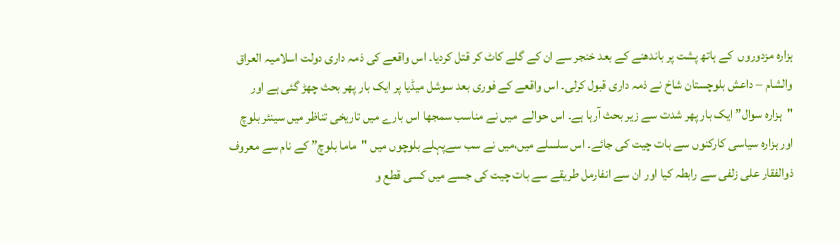ہزارہ مزدوروں  کے ہاتھ پشت پر باندھنے کے بعد خنجر سے ان کے گلے کاٹ کر قتل کردیا۔ اس واقعے کی ذمہ داری دولت اسلامیہ العراق والشام – داعش بلوچستان شاخ نے ذمہ داری قبول کرلی۔ اس واقعے کے فوری بعد سوشل میڈیا پر ایک بار پھر بحث چھڑ گئی ہے اور "ہزارہ سوال” ایک بار پھر شدت سے زیر بحث آرہا ہے۔ اس حوالے  میں نے مناسب سمجھا اس بارے میں تاریخی تناظر میں سینئر بلوچ اور ہزارہ سیاسی کارکنوں سے بات چیت کی جائے۔ اس سلسلے میں،میں نے سب سےپہلے بلوچوں میں "ماما بلوچ” کے نام سے معروف ذوالفقار علی زلفی سے رابطہ کیا اور ان سے انفارمل طریقے سے بات چیت کی جسے میں کسی قطع و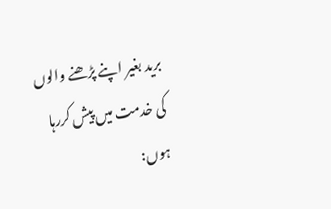برید بغیر اپنے پڑھنے والوں کی خدمت میں پیش کررہا ہوں: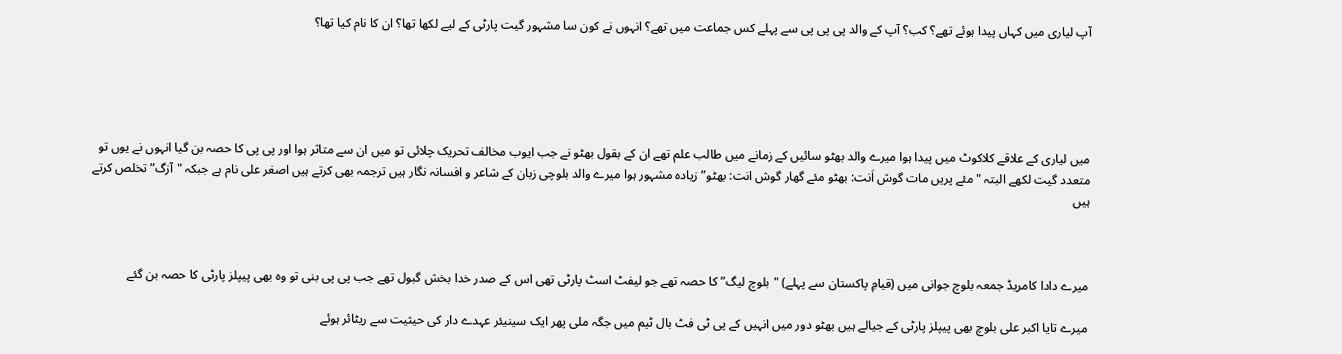آپ لیاری میں کہاں پیدا ہوئے تھے؟ کب؟ آپ کے والد پی پی پی سے پہلے کس جماعت میں تھے؟ انہوں نے کون سا مشہور گیت پارٹی کے لیے لکھا تھا؟ ان کا نام کیا تھا؟





میں لیاری کے علاقے کلاکوٹ میں پیدا ہوا میرے والد بھٹو سائیں کے زمانے میں طالب علم تھے ان کے بقول بھٹو نے جب ایوب مخالف تحریک چلائی تو میں ان سے متاثر ہوا اور پی پی کا حصہ بن گیا انہوں نے یوں تو متعدد گیت لکھے البتہ "مئے پریں مات گوش اَنت: بھٹو مئے گھار گوش انت: بھٹو” زیادہ مشہور ہوا میرے والد بلوچی زبان کے شاعر و افسانہ نگار ہیں ترجمہ بھی کرتے ہیں اصغر علی نام ہے جبکہ "آزگ” تخلص کرتے ہیں



میرے دادا کامریڈ جمعہ بلوچ جوانی میں (قیامِ پاکستان سے پہلے) "بلوچ لیگ” کا حصہ تھے جو لیفٹ اسٹ پارٹی تھی اس کے صدر خدا بخش گبول تھے جب پی پی بنی تو وہ بھی پیپلز پارٹی کا حصہ بن گئے

میرے تایا اکبر علی بلوچ بھی پیپلز پارٹی کے جیالے ہیں بھٹو دور میں انہیں کے پی ٹی فٹ بال ٹیم میں جگہ ملی پھر ایک سینیئر عہدے دار کی حیثیت سے ریٹائر ہوئے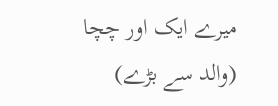میرے ایک اور چچا (والد سے بڑے)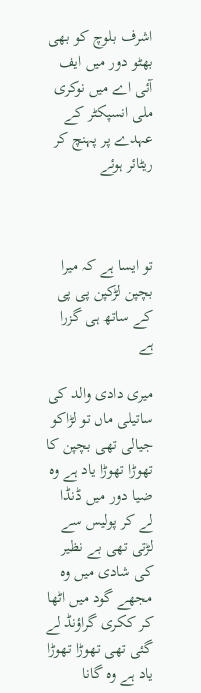اشرف بلوچ کو بھی بھٹو دور میں ایف آئی اے میں نوکری ملی انسپکٹر کے عہدے پر پہنچ کر ریٹائر ہوئے



تو ایسا ہے کہ میرا بچپن لڑکپن پی پی کے ساتھ ہی گزرا ہے

میری دادی والد کی ساتیلی ماں تو لڑاکو جیالی تھی بچپن کا تھوڑا تھوڑا یاد ہے وہ ضیا دور میں ڈنڈا لے کر پولیس سے لڑتی تھی بے نظیر کی شادی میں وہ مجھے گود میں اٹھا کر ککری گراؤنڈ لے گئی تھی تھوڑا تھوڑا یاد ہے وہ گانا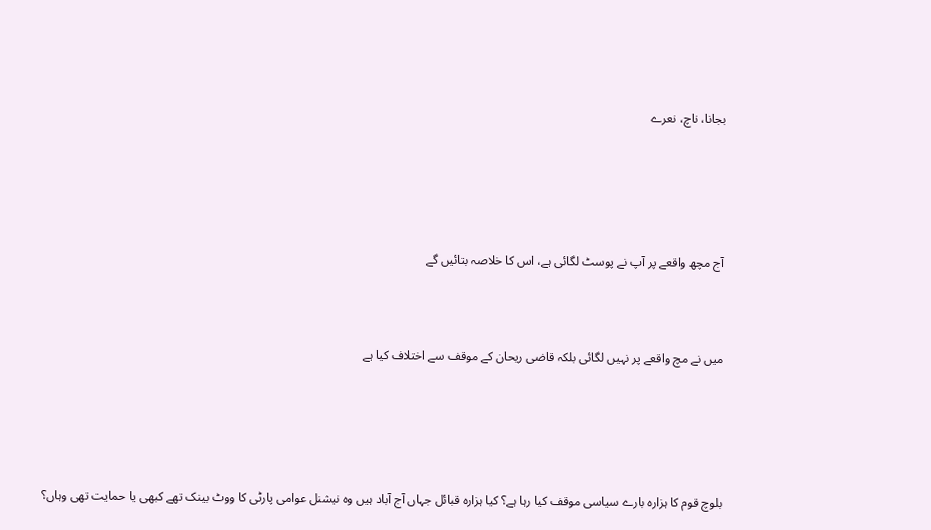بجانا، ناچ، نعرے





آج مچھ واقعے پر آپ نے پوسٹ لگائی ہے، اس کا خلاصہ بتائیں گے



میں نے مچ واقعے پر نہیں لگائی بلکہ قاضی ریحان کے موقف سے اختلاف کیا ہے





بلوچ قوم کا ہزارہ بارے سیاسی موقف کیا رہا ہے؟ کیا ہزارہ قبائل جہاں آج آباد ہیں وہ نیشنل عوامی پارٹی کا ووٹ بینک تھے کبھی یا حمایت تھی وہاں؟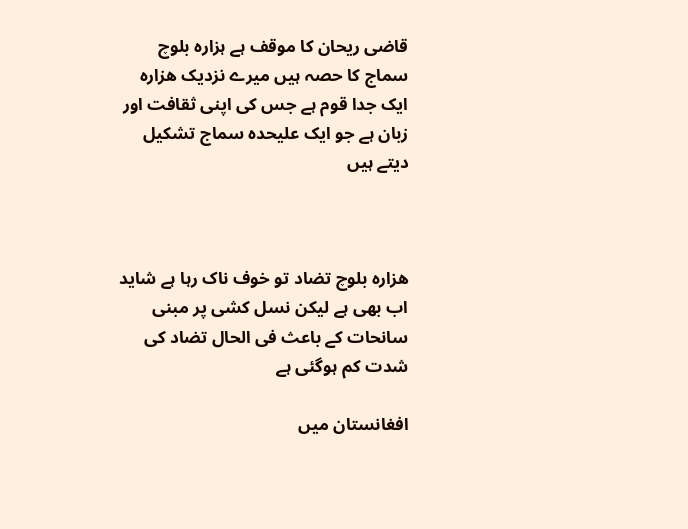قاضی ریحان کا موقف ہے ہزارہ بلوچ سماج کا حصہ ہیں میرے نزدیک ھزارہ ایک جدا قوم ہے جس کی اپنی ثقافت اور زبان ہے جو ایک علیحدہ سماج تشکیل دیتے ہیں



ھزارہ بلوچ تضاد تو خوف ناک رہا ہے شاید اب بھی ہے لیکن نسل کشی پر مبنی سانحات کے باعث فی الحال تضاد کی شدت کم ہوگئی ہے

افغانستان میں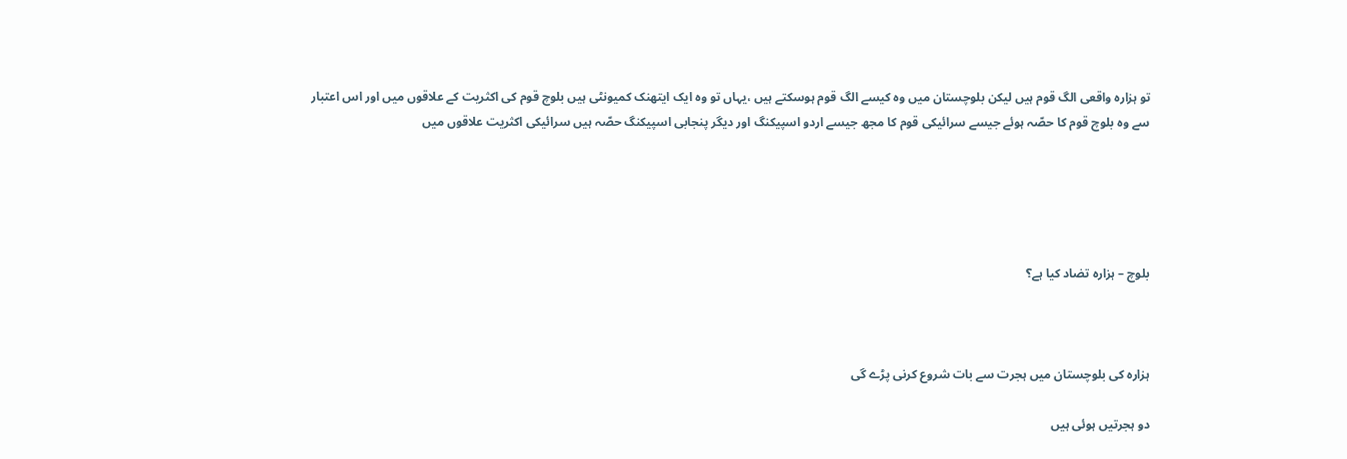تو ہزارہ واقعی الگ قوم ہیں لیکن بلوچستان میں وہ کیسے الگ قوم ہوسکتے ہیں ،یہاں تو وہ ایک ایتھنک کمیونٹی ہیں بلوچ قوم کی اکثریت کے علاقوں میں اور اس اعتبار سے وہ بلوچ قوم کا حصّہ ہوئے جیسے سرائيکی قوم کا مجھ جیسے اردو اسپیکنگ اور دیگر پنجابی اسپیکنگ حصّہ ہیں سرائیکی اکثریت علاقوں میں





بلوچ – ہزارہ تضاد کیا ہے؟



ہزارہ کی بلوچستان میں ہجرت سے بات شروع کرنی پڑے گی

دو ہجرتیں ہوئی ہیں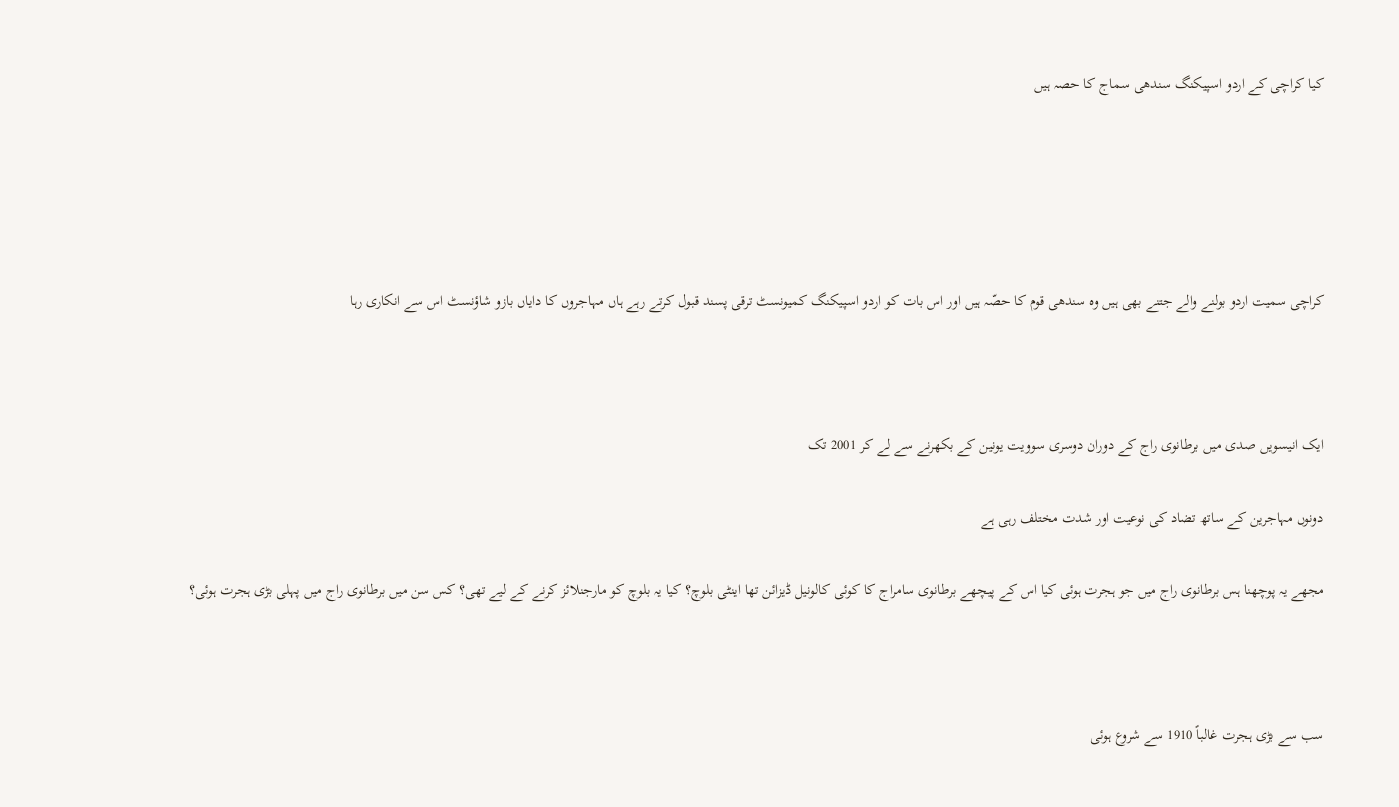کیا کراچی کے اردو اسپیکنگ سندھی سماج کا حصہ ہیں





کراچی سمیت اردو بولنے والے جتنے بھی ہیں وہ سندھی قوم کا حصّہ ہیں اور اس بات کو اردو اسپیکنگ کمیونسٹ ترقی پسند قبول کرتے رہے ہاں مہاجروں کا دایاں بازو شاؤنسٹ اس سے انکاری رہا



ایک انیسویں صدی میں برطانوی راج کے دوران دوسری سوویت یونین کے بکھرنے سے لے کر 2001 تک

دونوں مہاجرین کے ساتھ تضاد کی نوعیت اور شدت مختلف رہی ہے

مجھے یہ پوچھنا ہس برطانوی راج میں جو ہجرت ہوئی کیا اس کے پیچھے برطانوی سامراج کا کوئی کالونیل ڈیزائن تھا اینٹی بلوچ؟ کیا یہ بلوچ کو مارجنلائز کرنے کے لیے تھی؟ کس سن میں برطانوی راج میں پہلی بڑی ہجرت ہوئی؟



سب سے بڑی ہجرت غالباً 1910 سے شروع ہوئی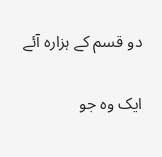دو قسم کے ہزارہ آئے

ایک وہ جو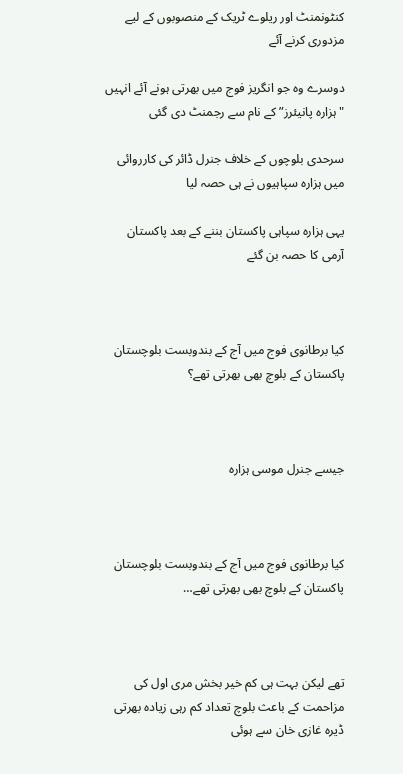کنٹونمنٹ اور ریلوے ٹریک کے منصوبوں کے لیے مزدوری کرنے آئے

دوسرے وہ جو انگریز فوج میں بھرتی ہونے آئے انہیں "ہزارہ پانیئرز” کے نام سے رجمنٹ دی گئی

سرحدی بلوچوں کے خلاف جنرل ڈائر کی کارروائی میں ہزارہ سپاہیوں نے ہی حصہ لیا

یہی ہزارہ سپاہی پاکستان بننے کے بعد پاکستان آرمی کا حصہ بن گئے



کیا برطانوی فوج میں آج کے بندوبست بلوچستان پاکستان کے بلوچ بھی بھرتی تھے؟



جیسے جنرل موسی ہزارہ



کیا برطانوی فوج میں آج کے بندوبست بلوچستان پاکستان کے بلوچ بھی بھرتی تھے…



تھے لیکن بہت ہی کم خیر بخش مری اول کی مزاحمت کے باعث بلوچ تعداد کم رہی زیادہ بھرتی ڈیرہ غازی خان سے ہوئی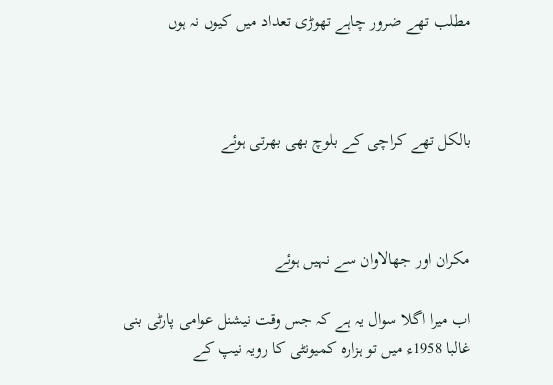مطلب تھے ضرور چاہے تھوڑی تعداد میں کیوں نہ ہوں



بالکل تھے کراچی کے بلوچ بھی بھرتی ہوئے



مکران اور جھالاوان سے نہیں ہوئے

اب میرا اگلا سوال یہ ہے کہ جس وقت نیشنل عوامی پارٹی بنی غالبا 1958ء میں تو ہزارہ کمیونٹی کا رویہ نیپ کے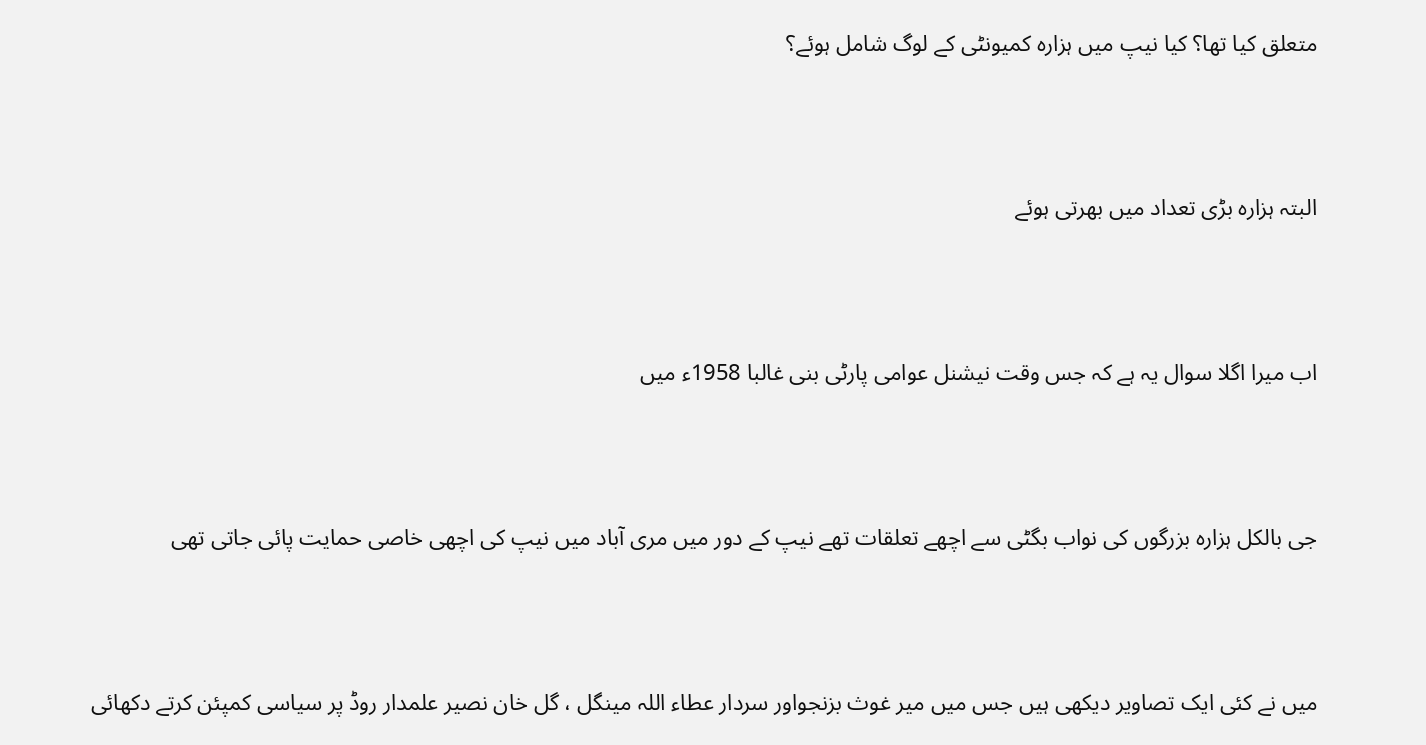متعلق کیا تھا؟ کیا نیپ میں ہزارہ کمیونٹی کے لوگ شامل ہوئے؟



البتہ ہزارہ بڑی تعداد میں بھرتی ہوئے



اب میرا اگلا سوال یہ ہے کہ جس وقت نیشنل عوامی پارٹی بنی غالبا 1958ء میں



جی بالکل ہزارہ بزرگوں کی نواب بگٹی سے اچھے تعلقات تھے نیپ کے دور میں مری آباد میں نیپ کی اچھی خاصی حمایت پائی جاتی تھی



میں نے کئی ایک تصاویر دیکھی ہیں جس میں میر غوث بزنجواور سردار عطاء اللہ مینگل ، گل خان نصیر علمدار روڈ پر سیاسی کمپئن کرتے دکھائی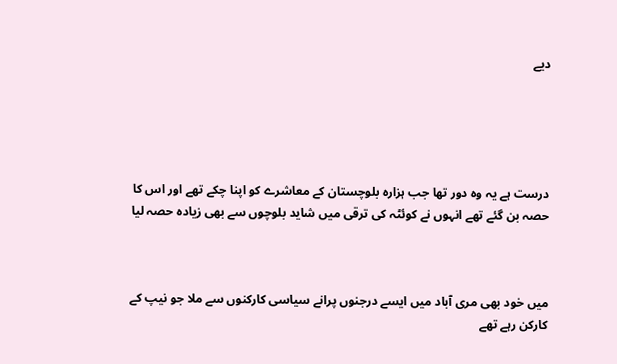دیے





درست ہے یہ وہ دور تھا جب ہزارہ بلوچستان کے معاشرے کو اپنا چکے تھے اور اس کا حصہ بن گئے تھے انہوں نے کوئٹہ کی ترقی میں شاید بلوچوں سے بھی زیادہ حصہ لیا



میں خود بھی مری آباد میں ایسے درجنوں پرانے سیاسی کارکنوں سے ملا جو نیپ کے کارکن رہے تھے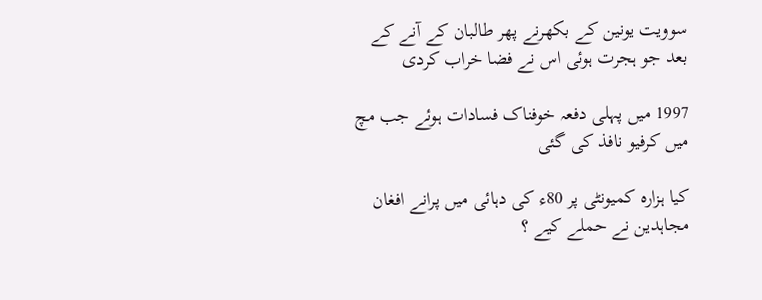سوویت یونین کے بکھرنے پھر طالبان کے آنے کے بعد جو ہجرت ہوئی اس نے فضا خراب کردی

1997 میں پہلی دفعہ خوفناک فسادات ہوئے جب مچ میں کرفیو نافذ کی گئی

کیا ہزارہ کمیونٹی پر 80ء کی دہائی میں پرانے افغان مجاہدین نے حملے کیے ؟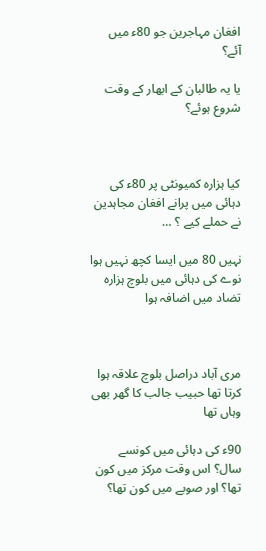افغان مہاجرین جو 80ء میں آئے؟

یا یہ طالبان کے ابھار کے وقت شروع ہوئے؟



کیا ہزارہ کمیونٹی پر 80ء کی دہائی میں پرانے افغان مجاہدین نے حملے کیے ؟ …

نہیں 80 میں ایسا کچھ نہیں ہوا نوے کی دہائی میں بلوچ ہزارہ تضاد میں اضافہ ہوا



مری آباد دراصل بلوچ علاقہ ہوا کرتا تھا حبیب جالب کا گھر بھی وہاں تھا

90ء کی دہائی میں کونسے سال؟ اس وقت مرکز میں کون تھا؟ اور صوبے میں کون تھا؟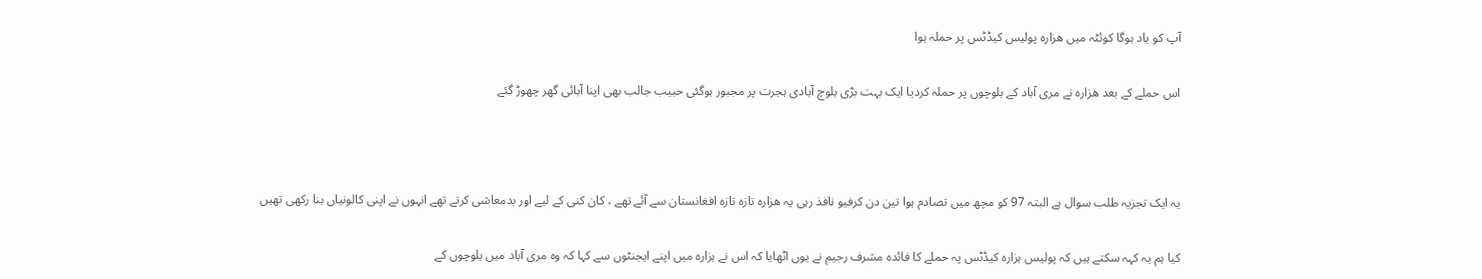آپ کو یاد ہوگا کوئٹہ میں ھزارہ پولیس کیڈٹس پر حملہ ہوا

اس حملے کے بعد ھزارہ نے مری آباد کے بلوچوں پر حملہ کردیا ایک بہت بڑی بلوچ آبادی ہجرت پر مجبور ہوگئی حبیب جالب بھی اپنا آبائی گھر چھوڑ گئے



یہ ایک تجزیہ طلب سوال ہے البتہ 97 کو مچھ میں تصادم ہوا تین دن کرفیو نافذ رہی یہ ھزارہ تازہ تازہ افغانستان سے آئے تھے ، کان کنی کے لیے اور بدمعاشی کرتے تھے انہوں نے اپنی کالونیاں بنا رکھی تھیں

کیا ہم یہ کہہ سکتے ہیں کہ پولیس ہزارہ کیڈٹس پہ حملے کا فائدہ مشرف رجیم نے یوں اٹھایا کہ اس نے ہزارہ میں اپنے ایجنٹوں سے کہا کہ وہ مری آباد میں بلوچوں کے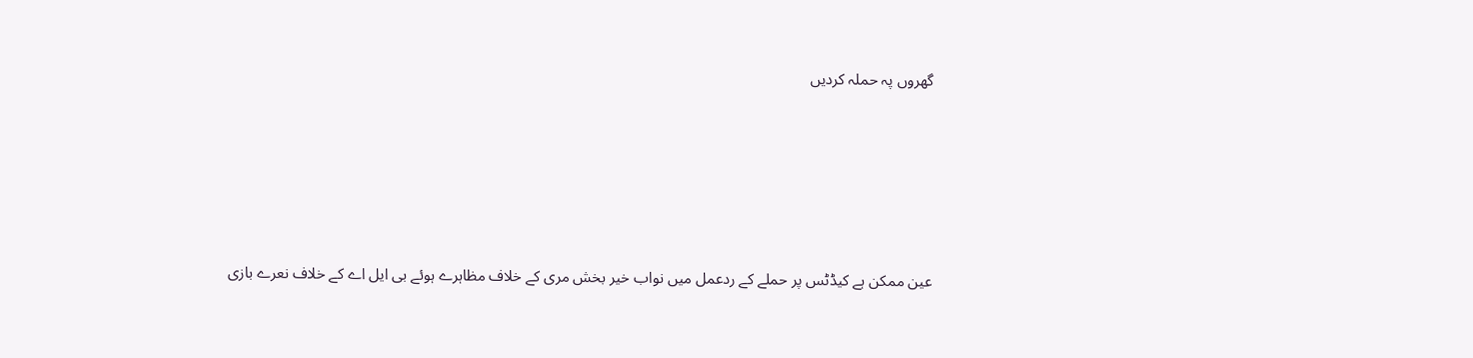گھروں پہ حملہ کردیں





عین ممکن ہے کیڈٹس پر حملے کے ردعمل میں نواب خیر بخش مری کے خلاف مظاہرے ہوئے بی ایل اے کے خلاف نعرے بازی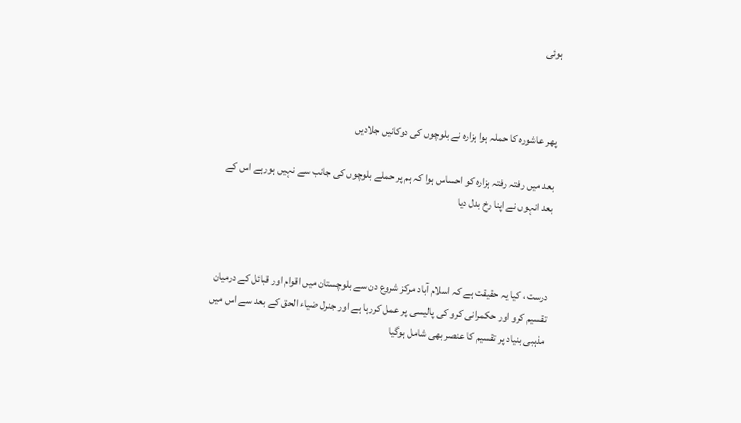ہوئی



پھر عاشورہ کا حملہ ہوا ہزارہ نے بلوچوں کی دوکانیں جلادیں

بعد میں رفتہ رفتہ ہزارہ کو احساس ہوا کہ ہم پر حملے بلوچوں کی جانب سے نہیں ہورہے اس کے بعد انہوں نے اپنا رخ بدل دیا



درست ، کیا یہ حقیقت ہے کہ اسلام آباد مرکز شروع دن سے بلوچستان میں اقوام اور قبائل کے درمیان تقسیم کرو اور حکمرانی کرو کی پالیسی پر عمل کررہا ہے اور جنرل ضیاء الحق کے بعد سے اس میں مذہبی بنیاد پر تقسیم کا عنصر بھی شامل ہوگیا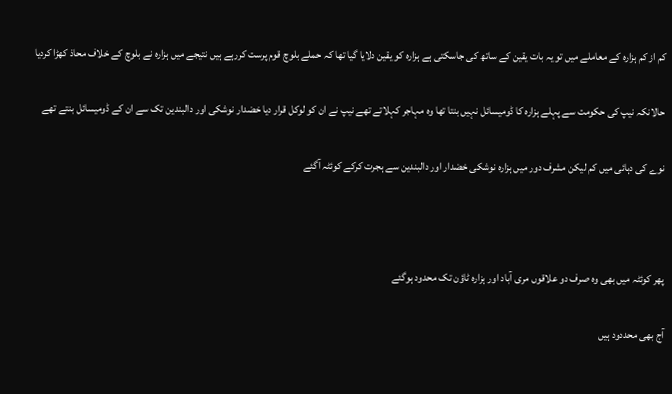کم از کم ہزارہ کے معاملے میں تو یہ بات یقین کے ساتھ کی جاسکتی ہے ہزارہ کو یقین دلایا گیا تھا کہ حملے بلوچ قوم پرست کررہے ہیں نتیجے میں ہزارہ نے بلوچ کے خلاف محاذ کھڑا کردیا

حالانکہ نیپ کی حکومت سے پہلے ہزارہ کا ڈومیسائل نہیں بنتا تھا وہ مہاجر کہلاتے تھے نیپ نے ان کو لوکل قرار دیا خضدار نوشکی اور دالبندین تک سے ان کے ڈومیسائل بنتے تھے

نوے کی دہائی میں کم لیکن مشرف دور میں ہزارہ نوشکی خضدار اور دالبندین سے ہجرت کرکے کوئٹہ آگئے



پھر کوئٹہ میں بھی وہ صرف دو علاقوں مری آباد اور ہزارہ ٹاؤن تک محدود ہوگئے

آج بھی محددود ہیں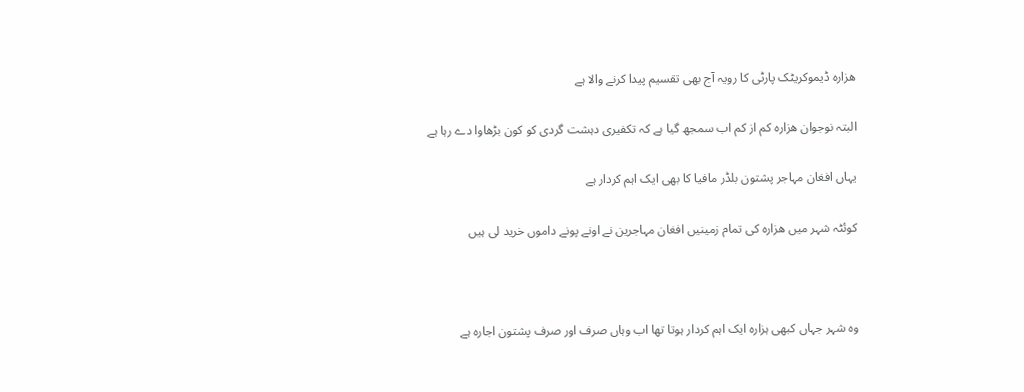ھزارہ ڈیموکریٹک پارٹی کا رویہ آج بھی تقسیم پیدا کرنے والا ہے

البتہ نوجوان ھزارہ کم از کم اب سمجھ گیا ہے کہ تکفیری دہشت گردی کو کون بڑھاوا دے رہا ہے

یہاں افغان مہاجر پشتون بلڈر مافیا کا بھی ایک اہم کردار ہے

کوئٹہ شہر میں ھزارہ کی تمام زمینیں افغان مہاجرین نے اونے پونے داموں خرید لی ہیں



وہ شہر جہاں کبھی ہزارہ ایک اہم کردار ہوتا تھا اب وہاں صرف اور صرف پشتون اجارہ ہے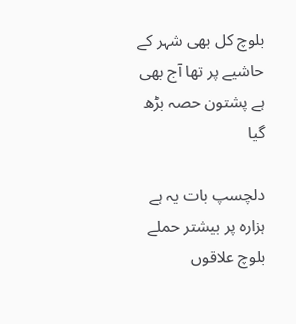بلوچ کل بھی شہر کے حاشیے پر تھا آج بھی ہے پشتون حصہ بڑھ گیا

دلچسپ بات یہ ہے ہزارہ پر بیشتر حملے بلوچ علاقوں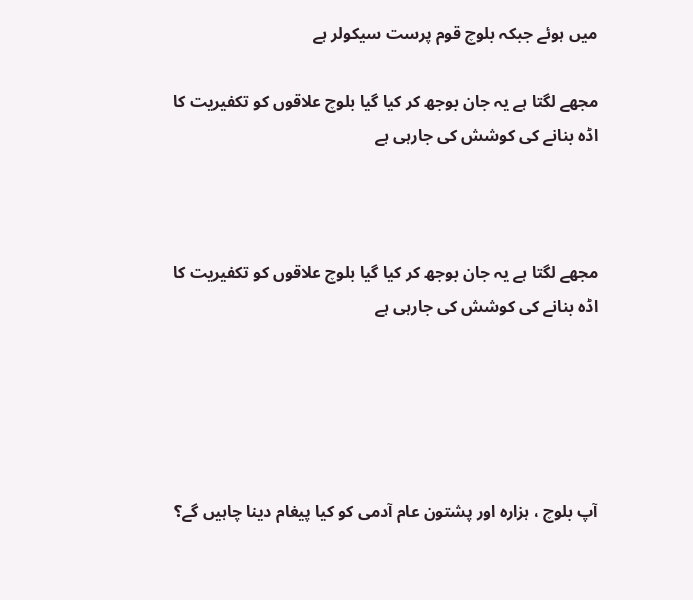میں ہوئے جبکہ بلوچ قوم پرست سیکولر ہے

مجھے لگتا ہے یہ جان بوجھ کر کیا گیا بلوچ علاقوں کو تکفیریت کا اڈہ بنانے کی کوشش کی جارہی ہے



مجھے لگتا ہے یہ جان بوجھ کر کیا گیا بلوچ علاقوں کو تکفیریت کا اڈہ بنانے کی کوشش کی جارہی ہے





آپ بلوچ ، ہزارہ اور پشتون عام آدمی کو کیا پیغام دینا چاہیں گے؟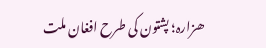ھزارہ؛ پشتون کی طرح افغان ملت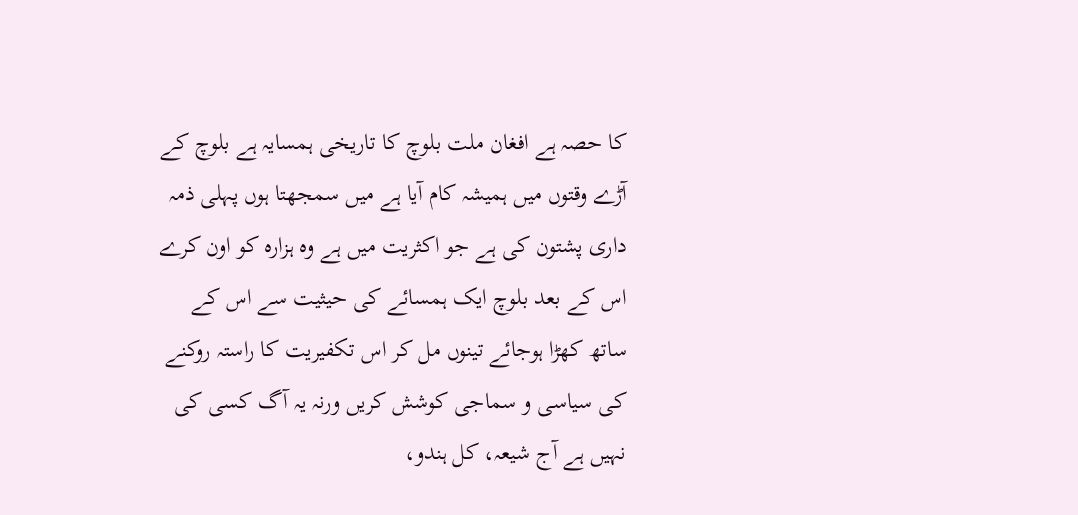کا حصہ ہے افغان ملت بلوچ کا تاریخی ہمسایہ ہے بلوچ کے آڑے وقتوں میں ہمیشہ کام آیا ہے میں سمجھتا ہوں پہلی ذمہ داری پشتون کی ہے جو اکثریت میں ہے وہ ہزارہ کو اون کرے اس کے بعد بلوچ ایک ہمسائے کی حیثیت سے اس کے ساتھ کھڑا ہوجائے تینوں مل کر اس تکفیریت کا راستہ روکنے کی سیاسی و سماجی کوشش کریں ورنہ یہ آگ کسی کی نہیں ہے آج شیعہ، کل ہندو،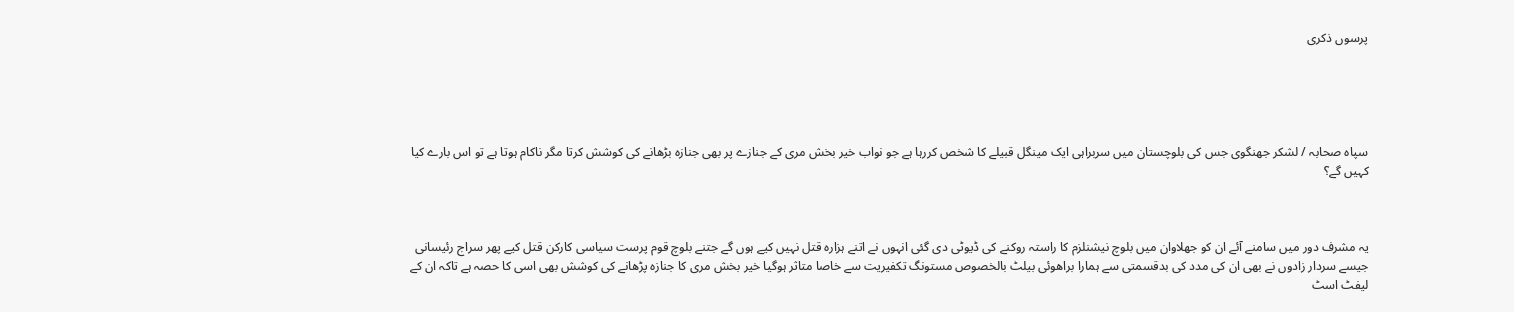پرسوں ذکری





سپاہ صحابہ / لشکر جھنگوی جس کی بلوچستان میں سربراہی ایک مینگل قبیلے کا شخص کررہا ہے جو نواب خیر بخش مری کے جنازے پر بھی جنازہ بڑھانے کی کوشش کرتا مگر ناکام ہوتا ہے تو اس بارے کیا کہیں گے؟



یہ مشرف دور میں سامنے آئے ان کو جھلاوان میں بلوچ نیشنلزم کا راستہ روکنے کی ڈیوٹی دی گئی انہوں نے اتنے ہزارہ قتل نہیں کیے ہوں گے جتنے بلوچ قوم پرست سیاسی کارکن قتل کیے پھر سراج رئیسانی جیسے سردار زادوں نے بھی ان کی مدد کی بدقسمتی سے ہمارا براھوئی بیلٹ بالخصوص مستونگ تکفیریت سے خاصا متاثر ہوگیا خیر بخش مری کا جنازہ پڑھانے کی کوشش بھی اسی کا حصہ ہے تاکہ ان کے لیفٹ اسٹ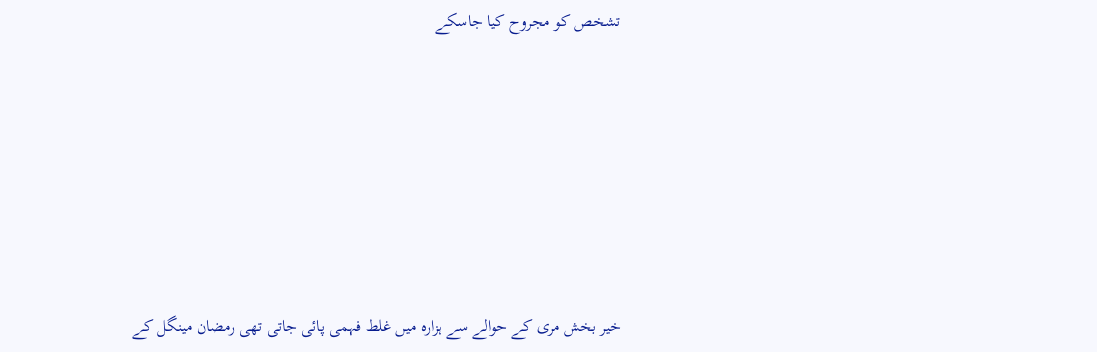تشخص کو مجروح کیا جاسکے







خیر بخش مری کے حوالے سے ہزارہ میں غلط فہمی پائی جاتی تھی رمضان مینگل کے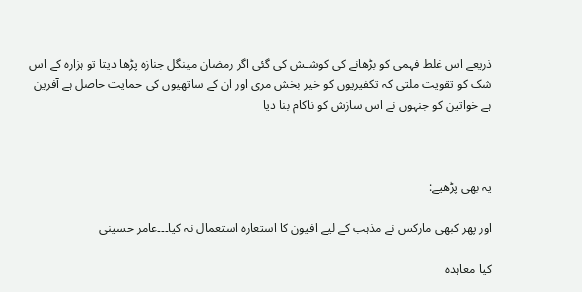ذریعے اس غلط فہمی کو بڑھانے کی کوشـش کی گئی اگر رمضان مینگل جنازہ پڑھا دیتا تو ہزارہ کے اس شک کو تقویت ملتی کہ تکفیریوں کو خیر بخش مری اور ان کے ساتھیوں کی حمایت حاصل ہے آفرین ہے خواتین کو جنہوں نے اس سازش کو ناکام بنا دیا



یہ بھی پڑھیے:

اور پھر کبھی مارکس نے مذہب کے لیے افیون کا استعارہ استعمال نہ کیا۔۔۔عامر حسینی

کیا معاہدہ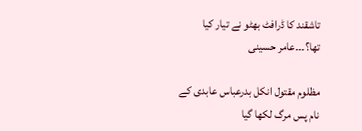تاشقند کا ڈرافٹ بھٹو نے تیار کیا تھا؟۔۔۔عامر حسینی

مظلوم مقتول انکل بدرعباس عابدی کے نام پس مرگ لکھا گیا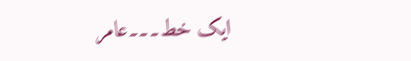ایک خط۔۔۔عامر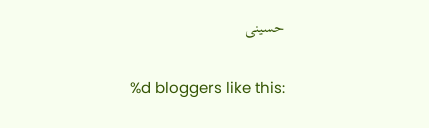حسینی

%d bloggers like this: